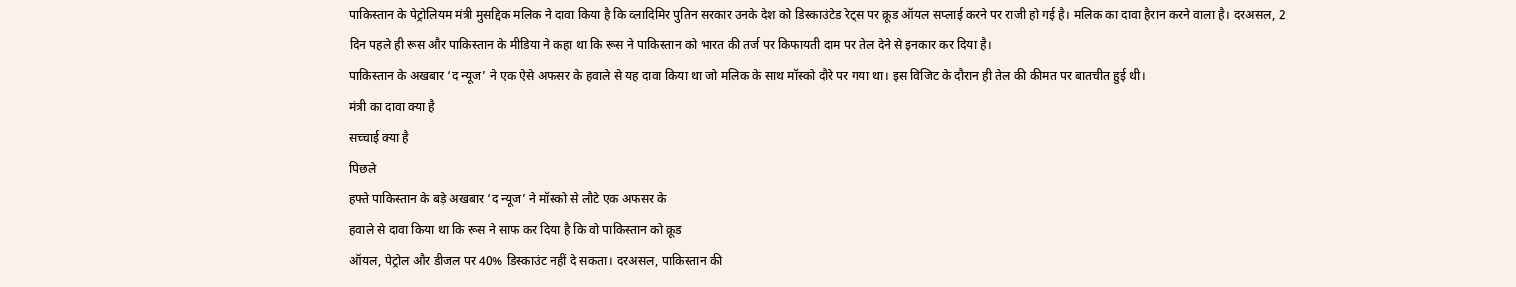पाकिस्तान के पेट्रोलियम मंत्री मुसद्दिक मलिक ने दावा किया है कि व्लादिमिर पुतिन सरकार उनके देश को डिस्काउंटेड रेट्स पर क्रूड ऑयल सप्लाई करने पर राजी हो गई है। मलिक का दावा हैरान करने वाला है। दरअसल, 2 दिन पहले ही रूस और पाकिस्तान के मीडिया ने कहा था कि रूस ने पाकिस्तान को भारत की तर्ज पर किफायती दाम पर तेल देने से इनकार कर दिया है।
पाकिस्तान के अखबार ‘द न्यूज’ ने एक ऐसे अफसर के हवाले से यह दावा किया था जो मलिक के साथ मॉस्को दौरे पर गया था। इस विजिट के दौरान ही तेल की कीमत पर बातचीत हुई थी।
मंत्री का दावा क्या है
सच्चाई क्या है
पिछले
हफ्ते पाकिस्तान के बड़े अखबार ‘द न्यूज’ ने मॉस्को से लौटे एक अफसर के
हवाले से दावा किया था कि रूस ने साफ कर दिया है कि वो पाकिस्तान को क्रूड
ऑयल, पेट्रोल और डीजल पर 40% डिस्काउंट नहीं दे सकता। दरअसल, पाकिस्तान की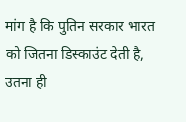मांग है कि पुतिन सरकार भारत को जितना डिस्काउंट देती है, उतना ही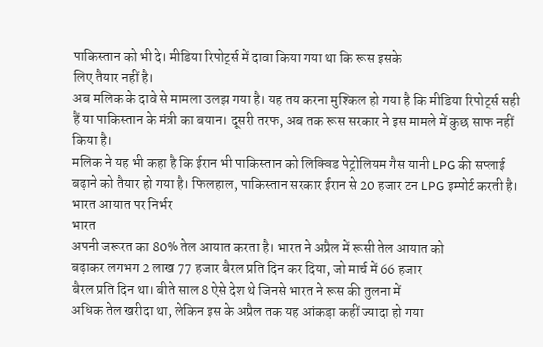पाकिस्तान को भी दे। मीडिया रिपोर्ट्स में दावा किया गया था कि रूस इसके
लिए तैयार नहीं है।
अब मलिक के दावे से मामला उलझ गया है। यह तय करना मुश्किल हो गया है कि मीडिया रिपोर्ट्स सही हैं या पाकिस्तान के मंत्री का बयान। दूसरी तरफ, अब तक रूस सरकार ने इस मामले में कुछ साफ नहीं किया है।
मलिक ने यह भी कहा है कि ईरान भी पाकिस्तान को लिक्विड पेट्रोलियम गैस यानी LPG की सप्लाई बढ़ाने को तैयार हो गया है। फिलहाल, पाकिस्तान सरकार ईरान से 20 हजार टन LPG इम्पोर्ट करती है।
भारत आयात पर निर्भर
भारत
अपनी जरूरत का 80% तेल आयात करता है। भारत ने अप्रैल में रूसी तेल आयात को
बढ़ाकर लगभग 2 लाख 77 हजार बैरल प्रति दिन कर दिया, जो मार्च में 66 हजार
बैरल प्रति दिन था। बीते साल 8 ऐसे देश थे जिनसे भारत ने रूस की तुलना में
अधिक तेल खरीदा था, लेकिन इस के अप्रैल तक यह आंकड़ा कहीं ज्यादा हो गया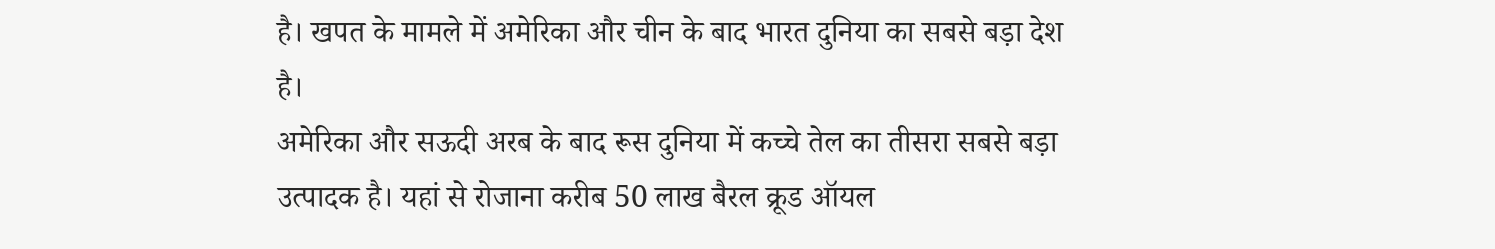है। खपत के मामले में अमेरिका और चीन के बाद भारत दुनिया का सबसे बड़ा देश
है।
अमेरिका और सऊदी अरब के बाद रूस दुनिया में कच्चे तेल का तीसरा सबसे बड़ा उत्पादक है। यहां से रोजाना करीब 50 लाख बैरल क्रूड ऑयल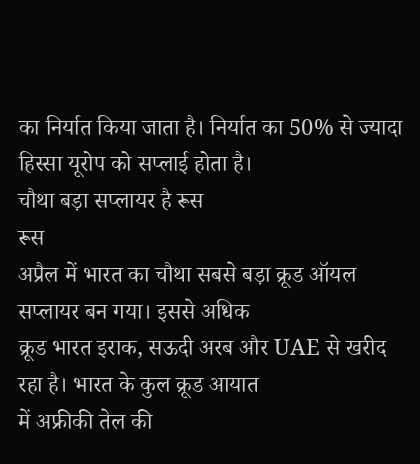का निर्यात किया जाता है। निर्यात का 50% से ज्यादा हिस्सा यूरोप को सप्लाई होता है।
चौथा बड़ा सप्लायर है रूस
रूस
अप्रैल में भारत का चौथा सबसे बड़ा क्रूड ऑयल सप्लायर बन गया। इससे अधिक
क्रूड भारत इराक, सऊदी अरब और UAE से खरीद रहा है। भारत के कुल क्रूड आयात
में अफ्रीकी तेल की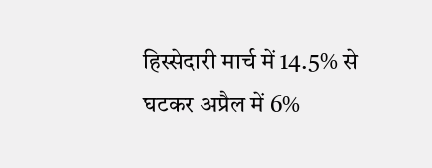हिस्सेदारी मार्च में 14.5% से घटकर अप्रैल में 6%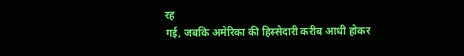रह
गई, जबकि अमेरिका की हिस्सेदारी करीब आधी होकर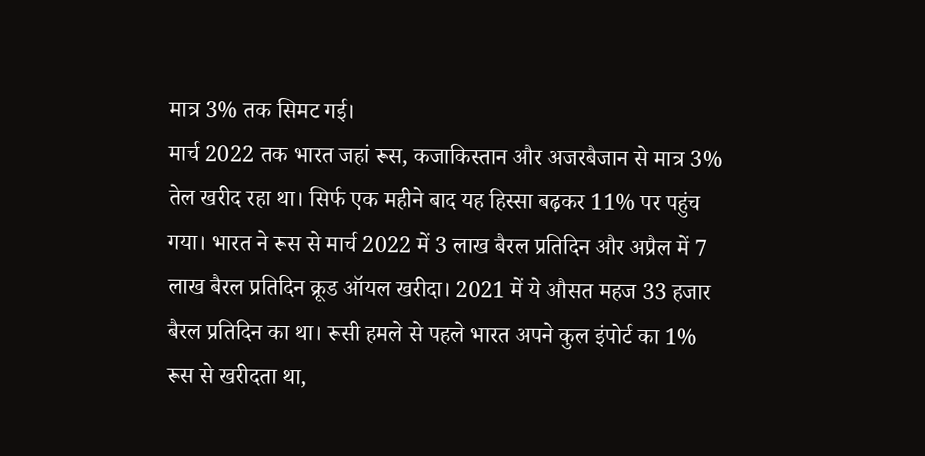मात्र 3% तक सिमट गई।
मार्च 2022 तक भारत जहां रूस, कजाकिस्तान और अजरबैजान से मात्र 3% तेल खरीद रहा था। सिर्फ एक महीने बाद यह हिस्सा बढ़कर 11% पर पहुंच गया। भारत ने रूस से मार्च 2022 में 3 लाख बैरल प्रतिदिन और अप्रैल में 7 लाख बैरल प्रतिदिन क्रूड ऑयल खरीदा। 2021 में ये औसत महज 33 हजार बैरल प्रतिदिन का था। रूसी हमले से पहले भारत अपने कुल इंपोर्ट का 1% रूस से खरीदता था,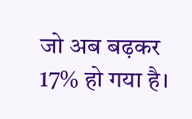जो अब बढ़कर 17% हो गया है।